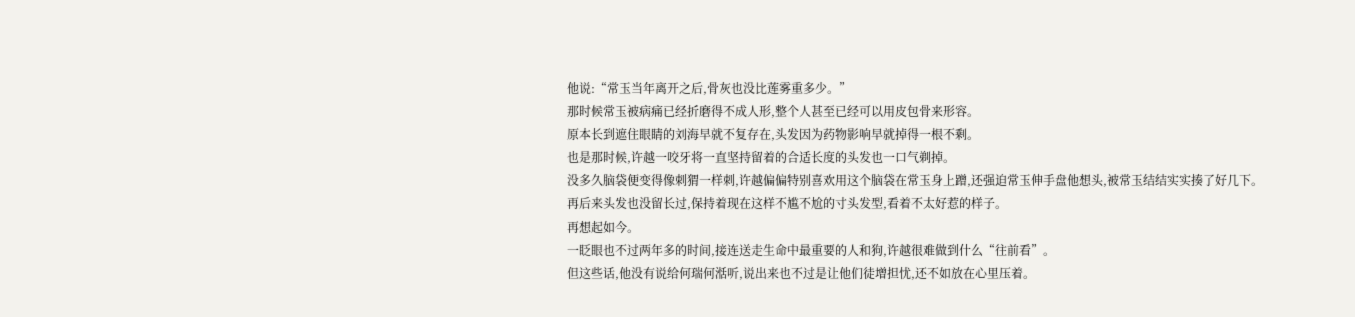他说:“常玉当年离开之后,骨灰也没比莲雾重多少。”
那时候常玉被病痛已经折磨得不成人形,整个人甚至已经可以用皮包骨来形容。
原本长到遮住眼睛的刘海早就不复存在,头发因为药物影响早就掉得一根不剩。
也是那时候,许越一咬牙将一直坚持留着的合适长度的头发也一口气剃掉。
没多久脑袋便变得像刺猬一样刺,许越偏偏特别喜欢用这个脑袋在常玉身上蹭,还强迫常玉伸手盘他想头,被常玉结结实实揍了好几下。
再后来头发也没留长过,保持着现在这样不尴不尬的寸头发型,看着不太好惹的样子。
再想起如今。
一眨眼也不过两年多的时间,接连送走生命中最重要的人和狗,许越很难做到什么“往前看”。
但这些话,他没有说给何瑞何湉听,说出来也不过是让他们徒增担忧,还不如放在心里压着。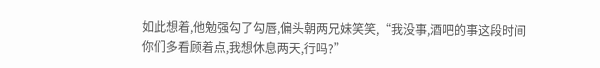如此想着,他勉强勾了勾唇,偏头朝两兄妹笑笑,“我没事,酒吧的事这段时间你们多看顾着点,我想休息两天,行吗?”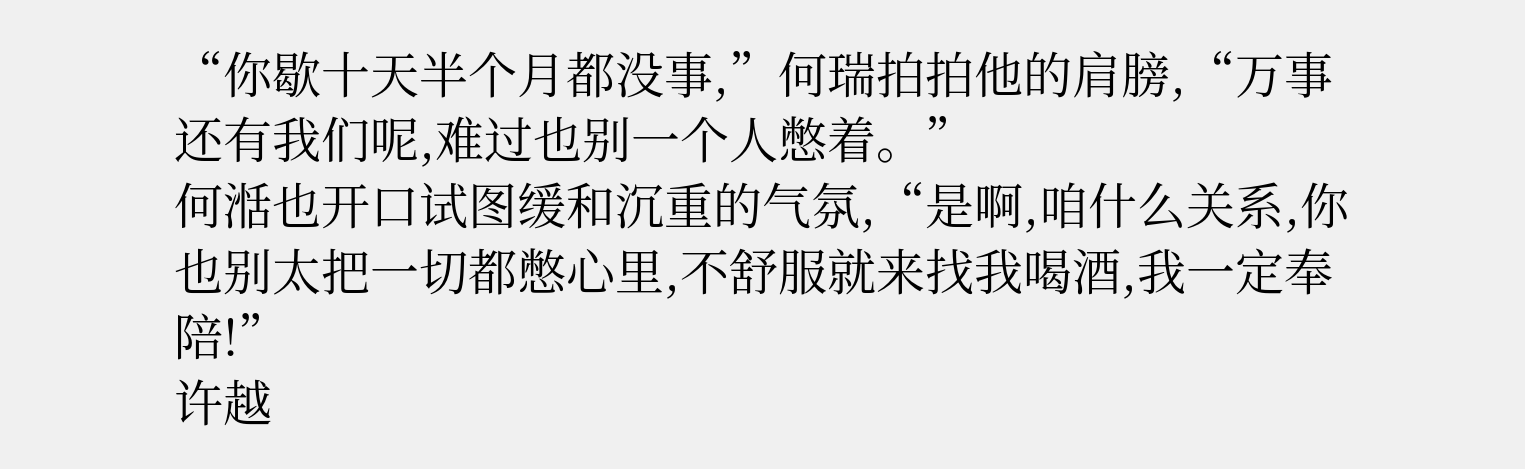“你歇十天半个月都没事,”何瑞拍拍他的肩膀,“万事还有我们呢,难过也别一个人憋着。”
何湉也开口试图缓和沉重的气氛,“是啊,咱什么关系,你也别太把一切都憋心里,不舒服就来找我喝酒,我一定奉陪!”
许越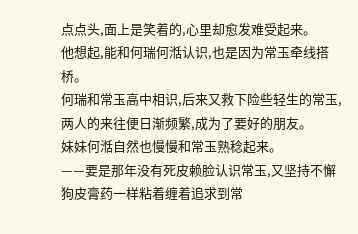点点头,面上是笑着的,心里却愈发难受起来。
他想起,能和何瑞何湉认识,也是因为常玉牵线搭桥。
何瑞和常玉高中相识,后来又救下险些轻生的常玉,两人的来往便日渐频繁,成为了要好的朋友。
妹妹何湉自然也慢慢和常玉熟稔起来。
——要是那年没有死皮赖脸认识常玉,又坚持不懈狗皮膏药一样粘着缠着追求到常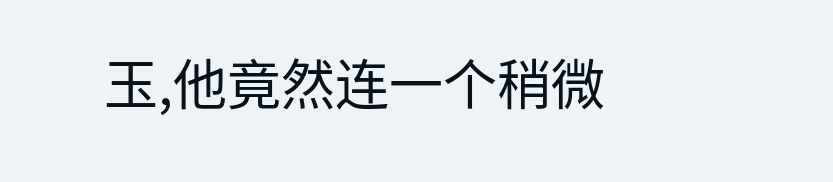玉,他竟然连一个稍微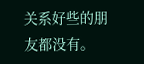关系好些的朋友都没有。